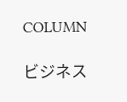COLUMN

ビジネス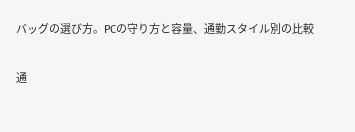バッグの選び方。PCの守り方と容量、通勤スタイル別の比較

通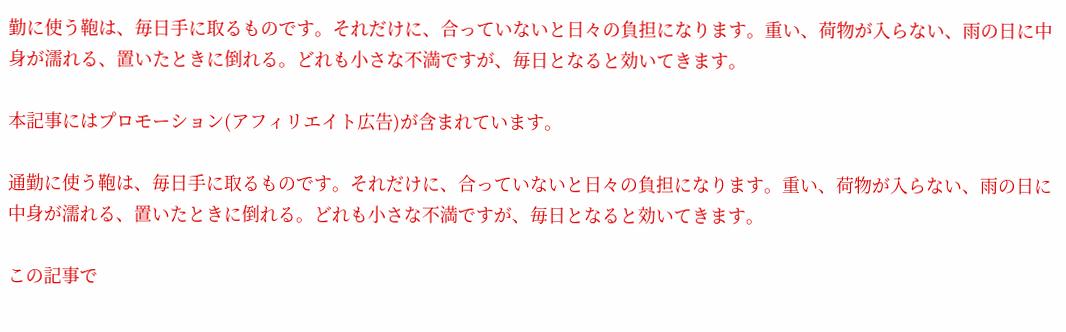勤に使う鞄は、毎日手に取るものです。それだけに、合っていないと日々の負担になります。重い、荷物が入らない、雨の日に中身が濡れる、置いたときに倒れる。どれも小さな不満ですが、毎日となると効いてきます。

本記事にはプロモーション(アフィリエイト広告)が含まれています。

通勤に使う鞄は、毎日手に取るものです。それだけに、合っていないと日々の負担になります。重い、荷物が入らない、雨の日に中身が濡れる、置いたときに倒れる。どれも小さな不満ですが、毎日となると効いてきます。

この記事で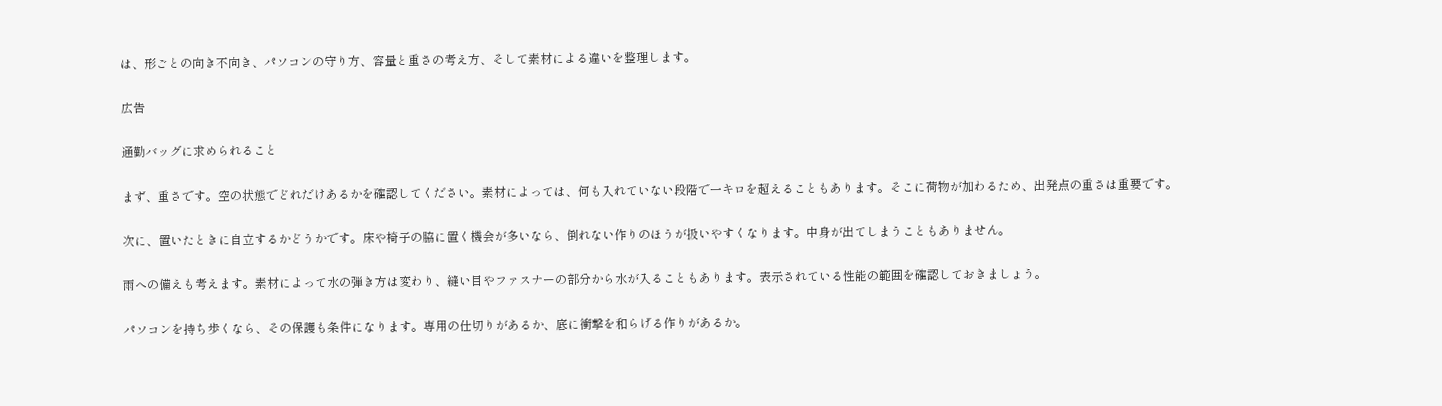は、形ごとの向き不向き、パソコンの守り方、容量と重さの考え方、そして素材による違いを整理します。

広告

通勤バッグに求められること

まず、重さです。空の状態でどれだけあるかを確認してください。素材によっては、何も入れていない段階で一キロを超えることもあります。そこに荷物が加わるため、出発点の重さは重要です。

次に、置いたときに自立するかどうかです。床や椅子の脇に置く機会が多いなら、倒れない作りのほうが扱いやすくなります。中身が出てしまうこともありません。

雨への備えも考えます。素材によって水の弾き方は変わり、縫い目やファスナーの部分から水が入ることもあります。表示されている性能の範囲を確認しておきましょう。

パソコンを持ち歩くなら、その保護も条件になります。専用の仕切りがあるか、底に衝撃を和らげる作りがあるか。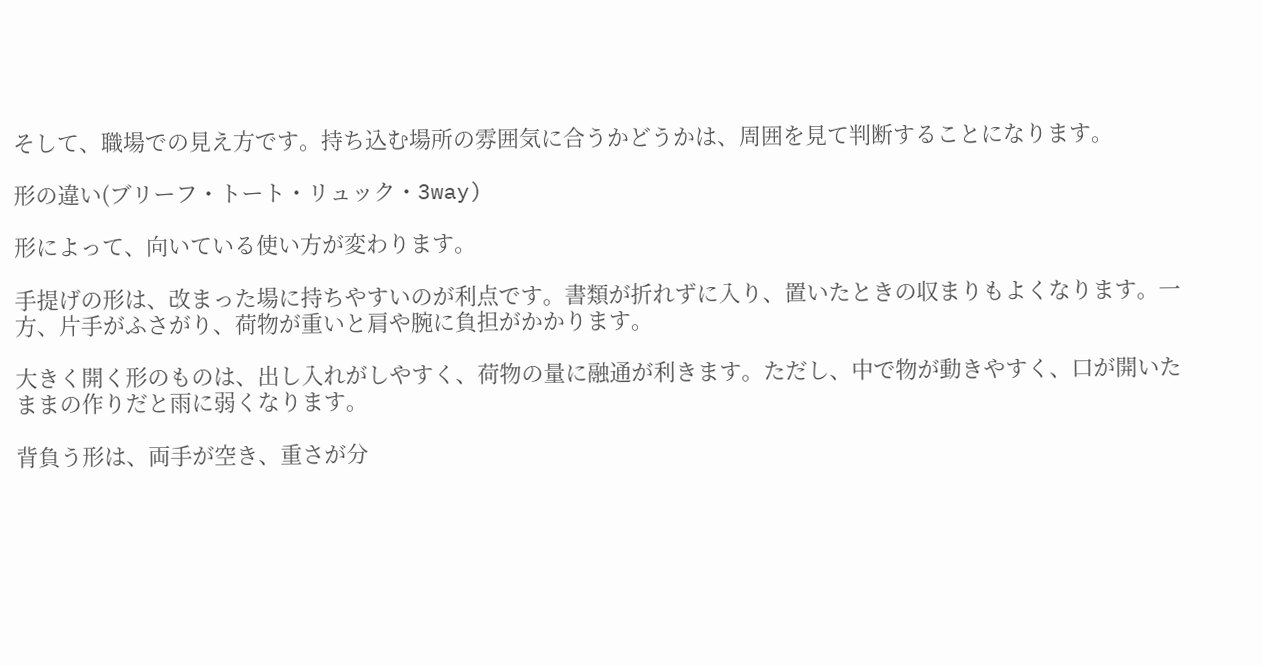そして、職場での見え方です。持ち込む場所の雰囲気に合うかどうかは、周囲を見て判断することになります。

形の違い(ブリーフ・トート・リュック・3way)

形によって、向いている使い方が変わります。

手提げの形は、改まった場に持ちやすいのが利点です。書類が折れずに入り、置いたときの収まりもよくなります。一方、片手がふさがり、荷物が重いと肩や腕に負担がかかります。

大きく開く形のものは、出し入れがしやすく、荷物の量に融通が利きます。ただし、中で物が動きやすく、口が開いたままの作りだと雨に弱くなります。

背負う形は、両手が空き、重さが分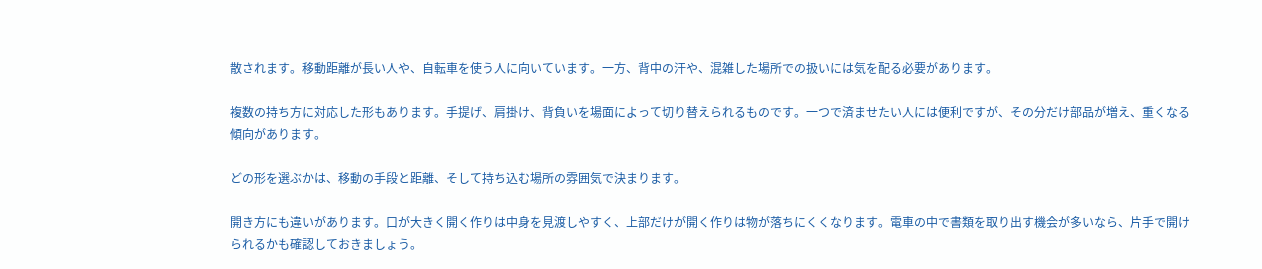散されます。移動距離が長い人や、自転車を使う人に向いています。一方、背中の汗や、混雑した場所での扱いには気を配る必要があります。

複数の持ち方に対応した形もあります。手提げ、肩掛け、背負いを場面によって切り替えられるものです。一つで済ませたい人には便利ですが、その分だけ部品が増え、重くなる傾向があります。

どの形を選ぶかは、移動の手段と距離、そして持ち込む場所の雰囲気で決まります。

開き方にも違いがあります。口が大きく開く作りは中身を見渡しやすく、上部だけが開く作りは物が落ちにくくなります。電車の中で書類を取り出す機会が多いなら、片手で開けられるかも確認しておきましょう。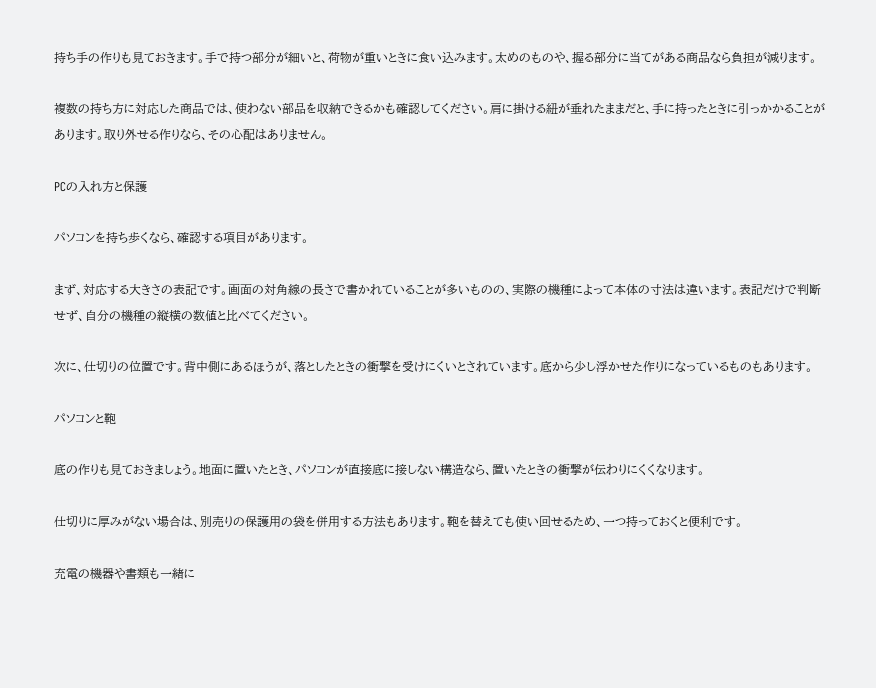持ち手の作りも見ておきます。手で持つ部分が細いと、荷物が重いときに食い込みます。太めのものや、握る部分に当てがある商品なら負担が減ります。

複数の持ち方に対応した商品では、使わない部品を収納できるかも確認してください。肩に掛ける紐が垂れたままだと、手に持ったときに引っかかることがあります。取り外せる作りなら、その心配はありません。

PCの入れ方と保護

パソコンを持ち歩くなら、確認する項目があります。

まず、対応する大きさの表記です。画面の対角線の長さで書かれていることが多いものの、実際の機種によって本体の寸法は違います。表記だけで判断せず、自分の機種の縦横の数値と比べてください。

次に、仕切りの位置です。背中側にあるほうが、落としたときの衝撃を受けにくいとされています。底から少し浮かせた作りになっているものもあります。

パソコンと鞄

底の作りも見ておきましょう。地面に置いたとき、パソコンが直接底に接しない構造なら、置いたときの衝撃が伝わりにくくなります。

仕切りに厚みがない場合は、別売りの保護用の袋を併用する方法もあります。鞄を替えても使い回せるため、一つ持っておくと便利です。

充電の機器や書類も一緒に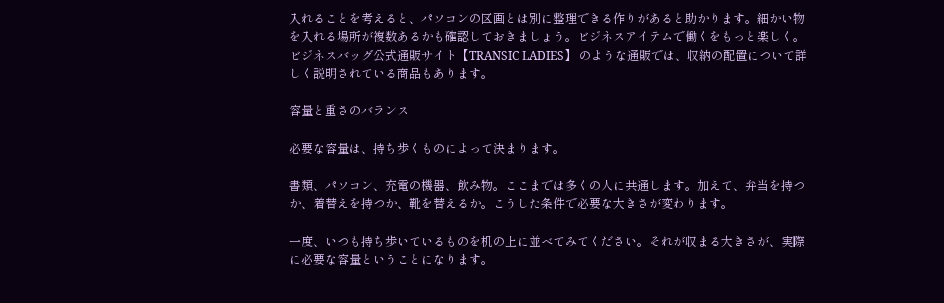入れることを考えると、パソコンの区画とは別に整理できる作りがあると助かります。細かい物を入れる場所が複数あるかも確認しておきましょう。ビジネスアイテムで働くをもっと楽しく。ビジネスバッグ公式通販サイト【TRANSIC LADIES】 のような通販では、収納の配置について詳しく説明されている商品もあります。

容量と重さのバランス

必要な容量は、持ち歩くものによって決まります。

書類、パソコン、充電の機器、飲み物。ここまでは多くの人に共通します。加えて、弁当を持つか、着替えを持つか、靴を替えるか。こうした条件で必要な大きさが変わります。

一度、いつも持ち歩いているものを机の上に並べてみてください。それが収まる大きさが、実際に必要な容量ということになります。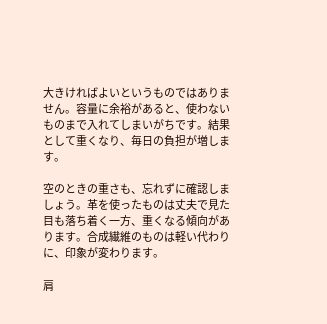大きければよいというものではありません。容量に余裕があると、使わないものまで入れてしまいがちです。結果として重くなり、毎日の負担が増します。

空のときの重さも、忘れずに確認しましょう。革を使ったものは丈夫で見た目も落ち着く一方、重くなる傾向があります。合成繊維のものは軽い代わりに、印象が変わります。

肩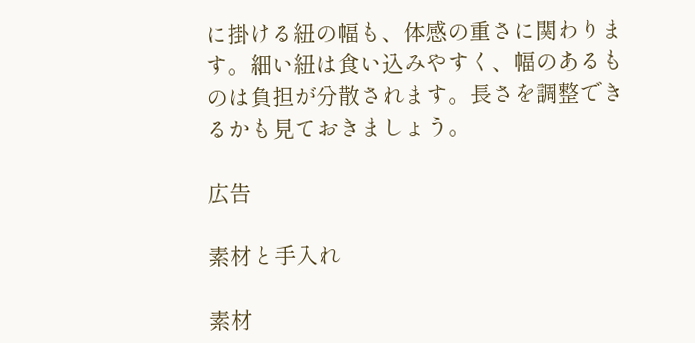に掛ける紐の幅も、体感の重さに関わります。細い紐は食い込みやすく、幅のあるものは負担が分散されます。長さを調整できるかも見ておきましょう。

広告

素材と手入れ

素材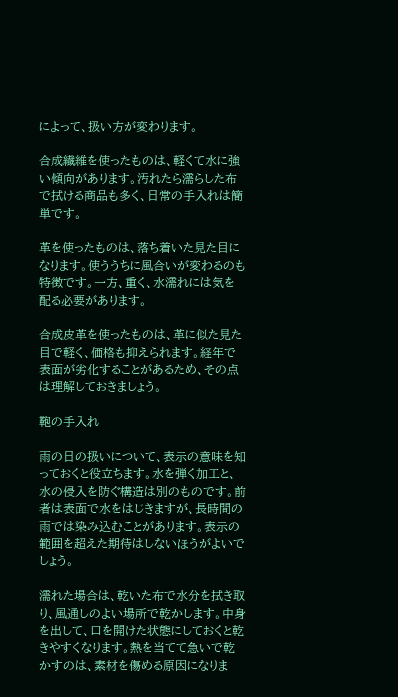によって、扱い方が変わります。

合成繊維を使ったものは、軽くて水に強い傾向があります。汚れたら濡らした布で拭ける商品も多く、日常の手入れは簡単です。

革を使ったものは、落ち着いた見た目になります。使ううちに風合いが変わるのも特徴です。一方、重く、水濡れには気を配る必要があります。

合成皮革を使ったものは、革に似た見た目で軽く、価格も抑えられます。経年で表面が劣化することがあるため、その点は理解しておきましょう。

鞄の手入れ

雨の日の扱いについて、表示の意味を知っておくと役立ちます。水を弾く加工と、水の侵入を防ぐ構造は別のものです。前者は表面で水をはじきますが、長時間の雨では染み込むことがあります。表示の範囲を超えた期待はしないほうがよいでしょう。

濡れた場合は、乾いた布で水分を拭き取り、風通しのよい場所で乾かします。中身を出して、口を開けた状態にしておくと乾きやすくなります。熱を当てて急いで乾かすのは、素材を傷める原因になりま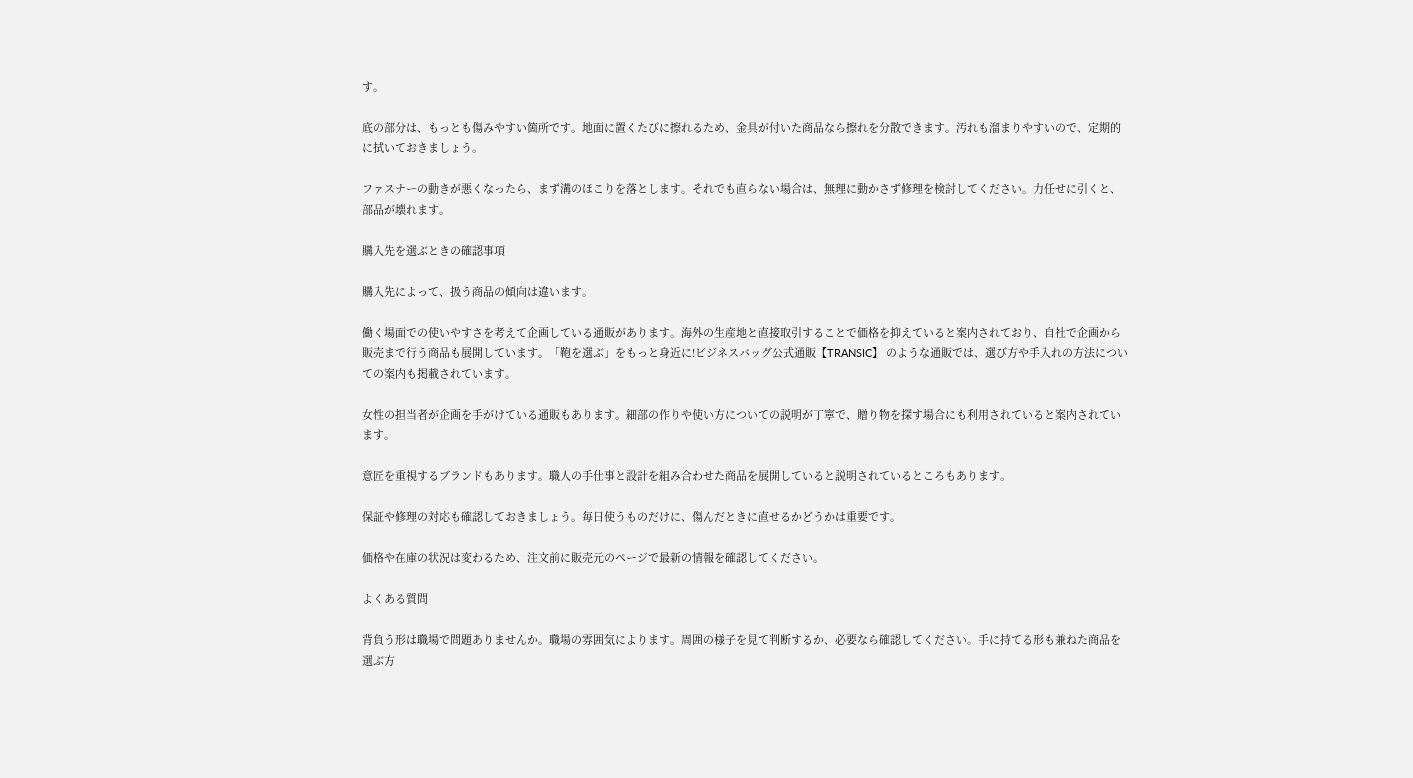す。

底の部分は、もっとも傷みやすい箇所です。地面に置くたびに擦れるため、金具が付いた商品なら擦れを分散できます。汚れも溜まりやすいので、定期的に拭いておきましょう。

ファスナーの動きが悪くなったら、まず溝のほこりを落とします。それでも直らない場合は、無理に動かさず修理を検討してください。力任せに引くと、部品が壊れます。

購入先を選ぶときの確認事項

購入先によって、扱う商品の傾向は違います。

働く場面での使いやすさを考えて企画している通販があります。海外の生産地と直接取引することで価格を抑えていると案内されており、自社で企画から販売まで行う商品も展開しています。「鞄を選ぶ」をもっと身近に!ビジネスバッグ公式通販【TRANSIC】 のような通販では、選び方や手入れの方法についての案内も掲載されています。

女性の担当者が企画を手がけている通販もあります。細部の作りや使い方についての説明が丁寧で、贈り物を探す場合にも利用されていると案内されています。

意匠を重視するブランドもあります。職人の手仕事と設計を組み合わせた商品を展開していると説明されているところもあります。

保証や修理の対応も確認しておきましょう。毎日使うものだけに、傷んだときに直せるかどうかは重要です。

価格や在庫の状況は変わるため、注文前に販売元のページで最新の情報を確認してください。

よくある質問

背負う形は職場で問題ありませんか。職場の雰囲気によります。周囲の様子を見て判断するか、必要なら確認してください。手に持てる形も兼ねた商品を選ぶ方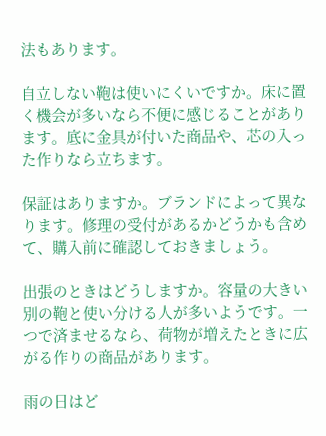法もあります。

自立しない鞄は使いにくいですか。床に置く機会が多いなら不便に感じることがあります。底に金具が付いた商品や、芯の入った作りなら立ちます。

保証はありますか。ブランドによって異なります。修理の受付があるかどうかも含めて、購入前に確認しておきましょう。

出張のときはどうしますか。容量の大きい別の鞄と使い分ける人が多いようです。一つで済ませるなら、荷物が増えたときに広がる作りの商品があります。

雨の日はど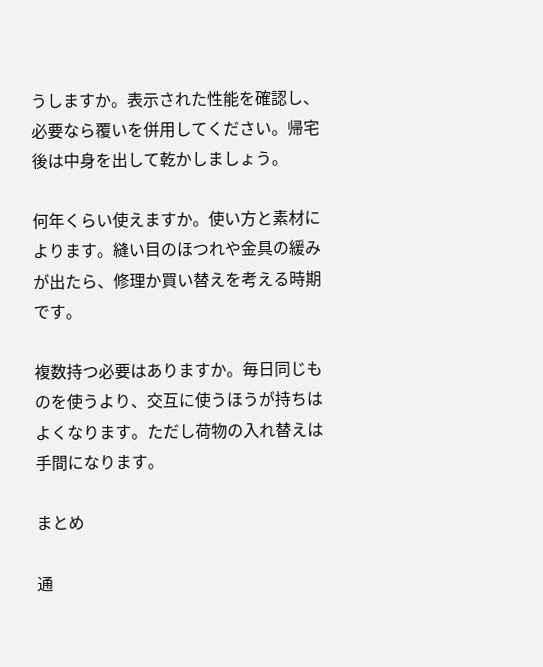うしますか。表示された性能を確認し、必要なら覆いを併用してください。帰宅後は中身を出して乾かしましょう。

何年くらい使えますか。使い方と素材によります。縫い目のほつれや金具の緩みが出たら、修理か買い替えを考える時期です。

複数持つ必要はありますか。毎日同じものを使うより、交互に使うほうが持ちはよくなります。ただし荷物の入れ替えは手間になります。

まとめ

通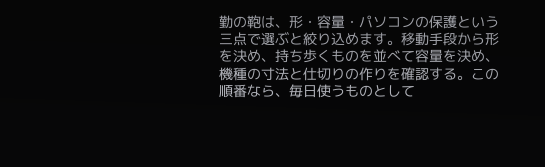勤の鞄は、形・容量・パソコンの保護という三点で選ぶと絞り込めます。移動手段から形を決め、持ち歩くものを並べて容量を決め、機種の寸法と仕切りの作りを確認する。この順番なら、毎日使うものとして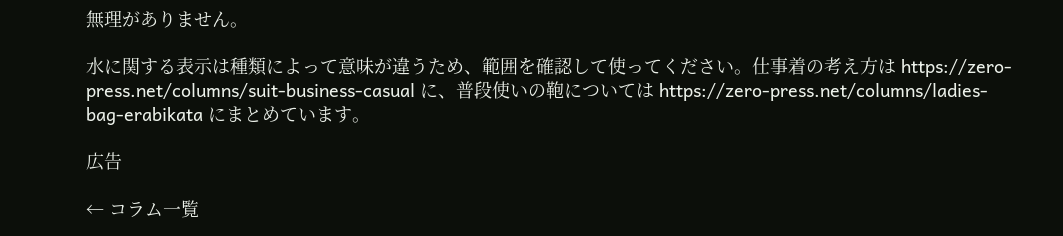無理がありません。

水に関する表示は種類によって意味が違うため、範囲を確認して使ってください。仕事着の考え方は https://zero-press.net/columns/suit-business-casual に、普段使いの鞄については https://zero-press.net/columns/ladies-bag-erabikata にまとめています。

広告

← コラム一覧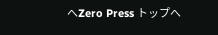へZero Press トップへ